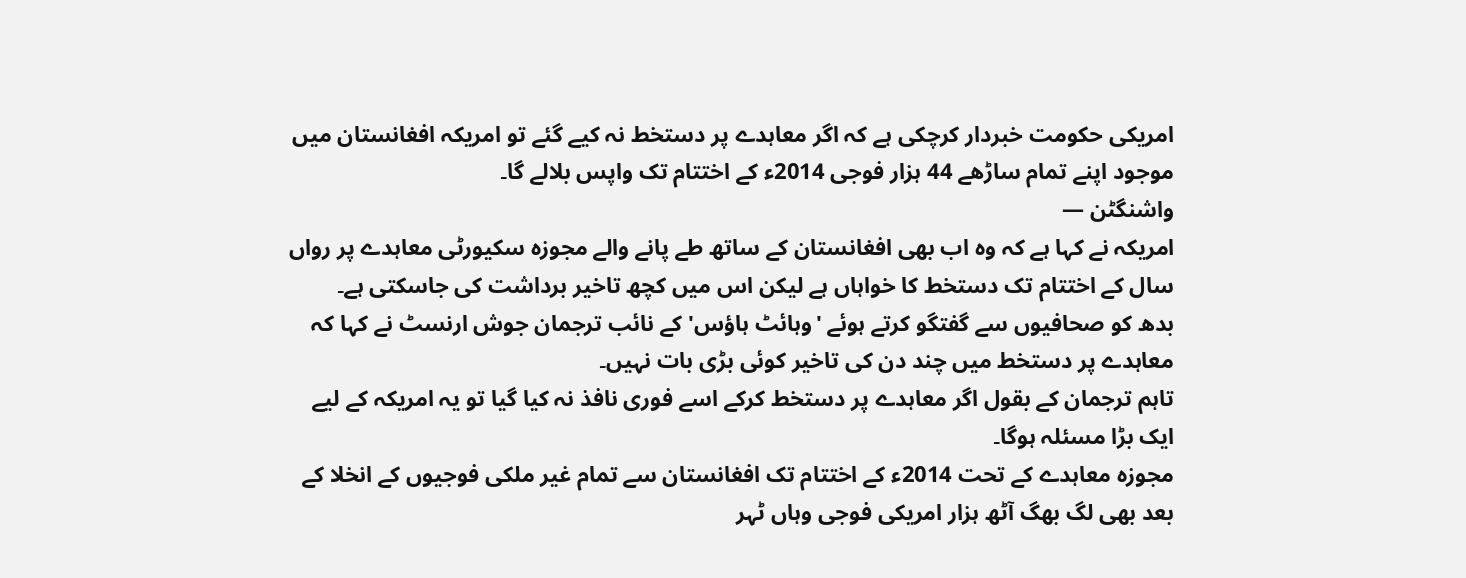امریکی حکومت خبردار کرچکی ہے کہ اگر معاہدے پر دستخط نہ کیے گئے تو امریکہ افغانستان میں موجود اپنے تمام ساڑھے 44 ہزار فوجی 2014ء کے اختتام تک واپس بلالے گا۔
واشنگٹن —
امریکہ نے کہا ہے کہ وہ اب بھی افغانستان کے ساتھ طے پانے والے مجوزہ سکیورٹی معاہدے پر رواں سال کے اختتام تک دستخط کا خواہاں ہے لیکن اس میں کچھ تاخیر برداشت کی جاسکتی ہے۔
بدھ کو صحافیوں سے گفتگو کرتے ہوئے 'وہائٹ ہاؤس' کے نائب ترجمان جوش ارنسٹ نے کہا کہ معاہدے پر دستخط میں چند دن کی تاخیر کوئی بڑی بات نہیں۔
تاہم ترجمان کے بقول اگر معاہدے پر دستخط کرکے اسے فوری نافذ نہ کیا گیا تو یہ امریکہ کے لیے ایک بڑا مسئلہ ہوگا۔
مجوزہ معاہدے کے تحت 2014ء کے اختتام تک افغانستان سے تمام غیر ملکی فوجیوں کے انخلا کے بعد بھی لگ بھگ آٹھ ہزار امریکی فوجی وہاں ٹہر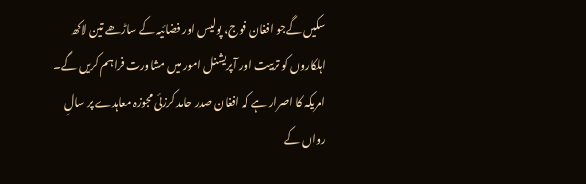سکیں گےجو افغان فوج، پولیس اور فضائیہ کے ساڑھے تین لاکھ اہلکاروں کو تربیت اور آپریشنل امور میں مشاورت فراہم کریں گے۔
امریکہ کا اصرار ہے کہ افغان صدر حامد کرزئی مجوزہ معاہدے پر سالِ رواں کے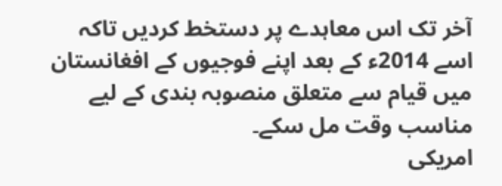آخر تک اس معاہدے پر دستخط کردیں تاکہ اسے 2014ء کے بعد اپنے فوجیوں کے افغانستان میں قیام سے متعلق منصوبہ بندی کے لیے مناسب وقت مل سکے۔
امریکی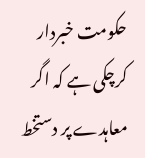حکومت خبردار کرچکی ہے کہ اگر معاہدے پر دستخط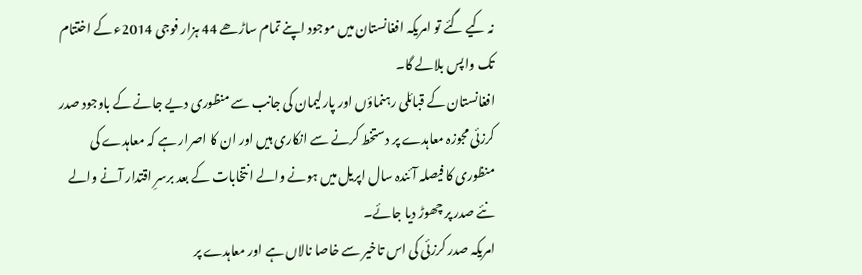نہ کیے گئے تو امریکہ افغانستان میں موجود اپنے تمام ساڑھے 44 ہزار فوجی 2014ء کے اختتام تک واپس بلالے گا۔
افغانستان کے قبائلی رہنماؤں اور پارلیمان کی جانب سے منظوری دیے جانے کے باوجود صدر کرزئی مجوزہ معاہدے پر دستخط کرنے سے انکاری ہیں اور ان کا اصرار ہے کہ معاہدے کی منظوری کا فیصلہ آئندہ سال اپریل میں ہونے والے انتخابات کے بعد برسرِ اقتدار آنے والے نئے صدر پر چھوڑ دیا جائے۔
امریکہ صدر کرزئی کی اس تاخیر سے خاصا نالاں ہے اور معاہدے پر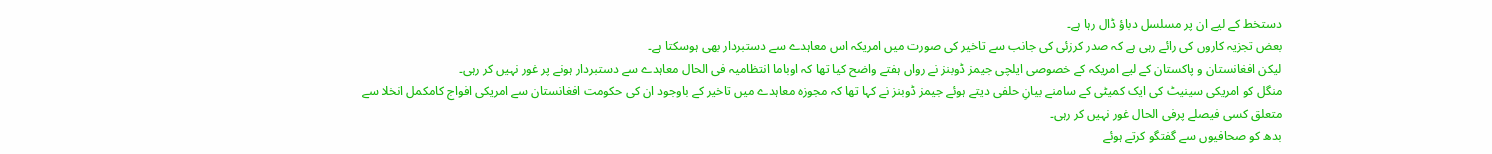دستخط کے لیے ان پر مسلسل دباؤ ڈال رہا ہے۔
بعض تجزیہ کاروں کی رائے رہی ہے کہ صدر کرزئی کی جانب سے تاخیر کی صورت میں امریکہ اس معاہدے سے دستبردار بھی ہوسکتا ہے۔
لیکن افغانستان و پاکستان کے لیے امریکہ کے خصوصی ایلچی جیمز ڈوبنز نے رواں ہفتے واضح کیا تھا کہ اوباما انتظامیہ فی الحال معاہدے سے دستبردار ہونے پر غور نہیں کر رہی۔
منگل کو امریکی سینیٹ کی ایک کمیٹی کے سامنے بیانِ حلفی دیتے ہوئے جیمز ڈوبنز نے کہا تھا کہ مجوزہ معاہدے میں تاخیر کے باوجود ان کی حکومت افغانستان سے امریکی افواج کامکمل انخلا سے متعلق کسی فیصلے پرفی الحال غور نہیں کر رہی۔
بدھ کو صحافیوں سے گفتگو کرتے ہوئے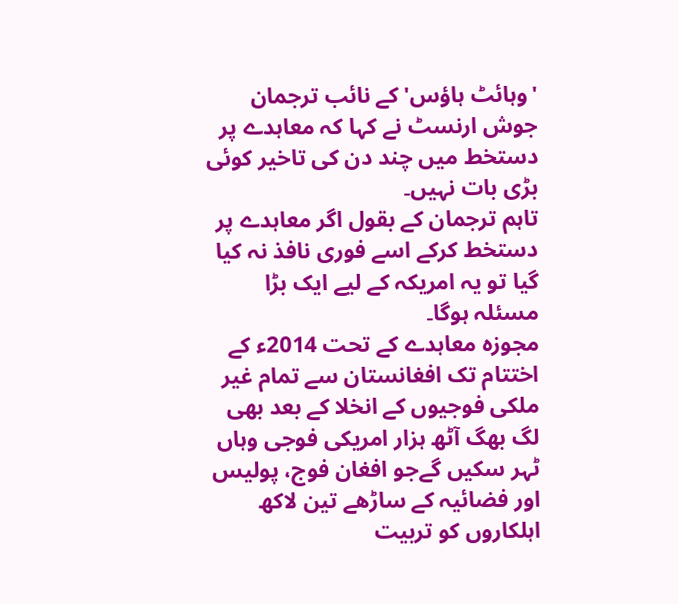'وہائٹ ہاؤس' کے نائب ترجمان جوش ارنسٹ نے کہا کہ معاہدے پر دستخط میں چند دن کی تاخیر کوئی بڑی بات نہیں۔
تاہم ترجمان کے بقول اگر معاہدے پر دستخط کرکے اسے فوری نافذ نہ کیا گیا تو یہ امریکہ کے لیے ایک بڑا مسئلہ ہوگا۔
مجوزہ معاہدے کے تحت 2014ء کے اختتام تک افغانستان سے تمام غیر ملکی فوجیوں کے انخلا کے بعد بھی لگ بھگ آٹھ ہزار امریکی فوجی وہاں ٹہر سکیں گےجو افغان فوج، پولیس اور فضائیہ کے ساڑھے تین لاکھ اہلکاروں کو تربیت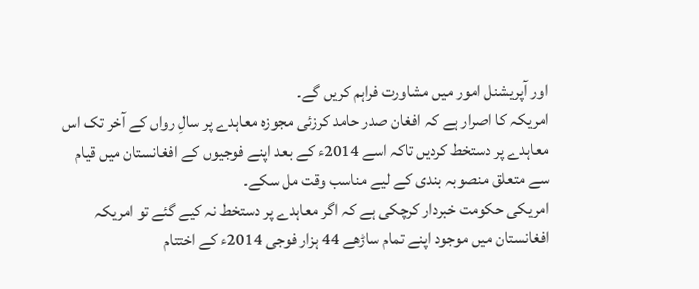اور آپریشنل امور میں مشاورت فراہم کریں گے۔
امریکہ کا اصرار ہے کہ افغان صدر حامد کرزئی مجوزہ معاہدے پر سالِ رواں کے آخر تک اس معاہدے پر دستخط کردیں تاکہ اسے 2014ء کے بعد اپنے فوجیوں کے افغانستان میں قیام سے متعلق منصوبہ بندی کے لیے مناسب وقت مل سکے۔
امریکی حکومت خبردار کرچکی ہے کہ اگر معاہدے پر دستخط نہ کیے گئے تو امریکہ افغانستان میں موجود اپنے تمام ساڑھے 44 ہزار فوجی 2014ء کے اختتام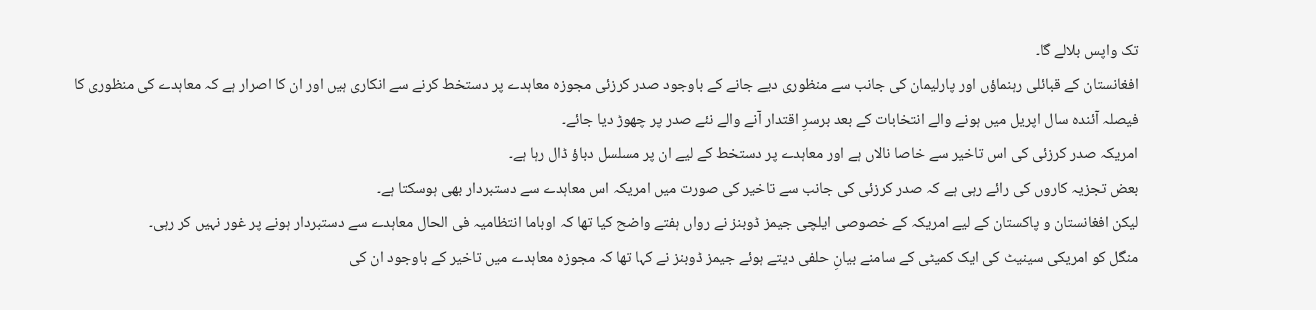تک واپس بلالے گا۔
افغانستان کے قبائلی رہنماؤں اور پارلیمان کی جانب سے منظوری دیے جانے کے باوجود صدر کرزئی مجوزہ معاہدے پر دستخط کرنے سے انکاری ہیں اور ان کا اصرار ہے کہ معاہدے کی منظوری کا فیصلہ آئندہ سال اپریل میں ہونے والے انتخابات کے بعد برسرِ اقتدار آنے والے نئے صدر پر چھوڑ دیا جائے۔
امریکہ صدر کرزئی کی اس تاخیر سے خاصا نالاں ہے اور معاہدے پر دستخط کے لیے ان پر مسلسل دباؤ ڈال رہا ہے۔
بعض تجزیہ کاروں کی رائے رہی ہے کہ صدر کرزئی کی جانب سے تاخیر کی صورت میں امریکہ اس معاہدے سے دستبردار بھی ہوسکتا ہے۔
لیکن افغانستان و پاکستان کے لیے امریکہ کے خصوصی ایلچی جیمز ڈوبنز نے رواں ہفتے واضح کیا تھا کہ اوباما انتظامیہ فی الحال معاہدے سے دستبردار ہونے پر غور نہیں کر رہی۔
منگل کو امریکی سینیٹ کی ایک کمیٹی کے سامنے بیانِ حلفی دیتے ہوئے جیمز ڈوبنز نے کہا تھا کہ مجوزہ معاہدے میں تاخیر کے باوجود ان کی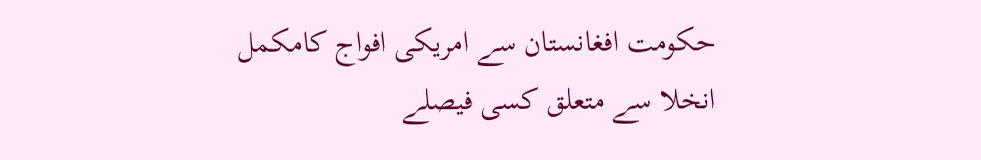حکومت افغانستان سے امریکی افواج کامکمل انخلا سے متعلق کسی فیصلے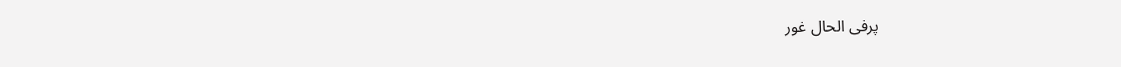پرفی الحال غور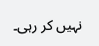نہیں کر رہی۔